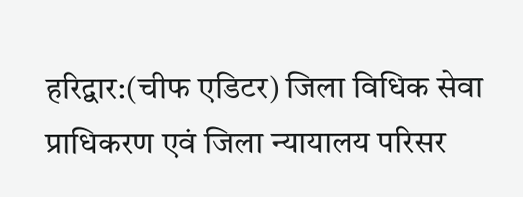हरिद्वार:(चीफ एडिटर) जिला विधिक सेवा प्राधिकरण एवं जिला न्यायालय परिसर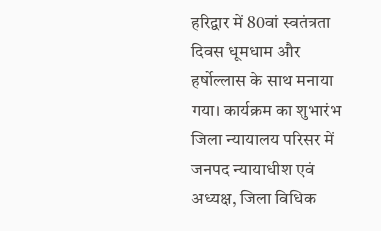हरिद्वार में 80वां स्वतंत्रता दिवस धूमधाम और हर्षोल्लास के साथ मनाया गया। कार्यक्रम का शुभारंभ जिला न्यायालय परिसर में जनपद न्यायाधीश एवं अध्यक्ष, जिला विधिक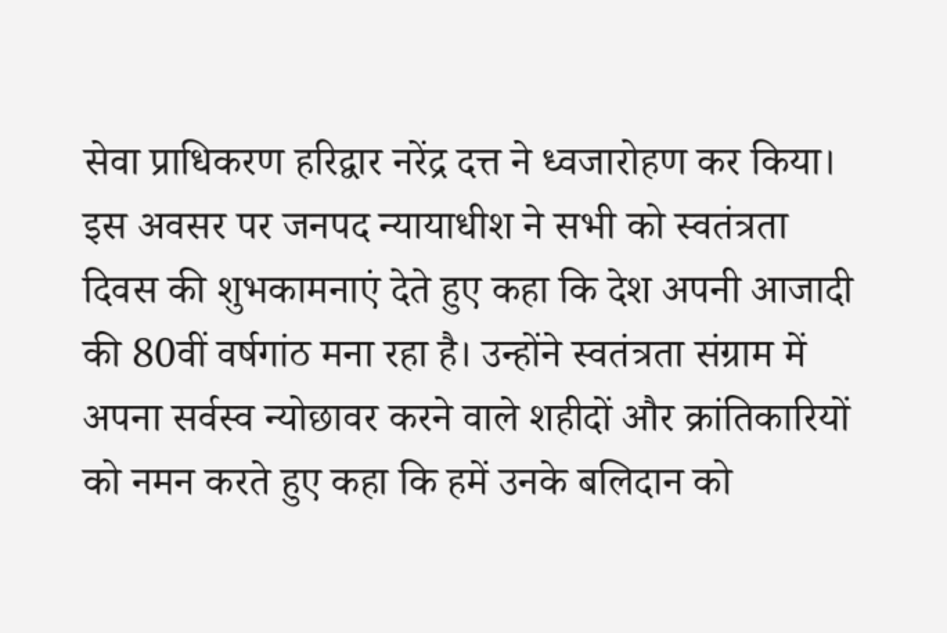सेवा प्राधिकरण हरिद्वार नरेंद्र दत्त ने ध्वजारोहण कर किया।
इस अवसर पर जनपद न्यायाधीश ने सभी को स्वतंत्रता दिवस की शुभकामनाएं देते हुए कहा कि देश अपनी आजादी की 80वीं वर्षगांठ मना रहा है। उन्होंने स्वतंत्रता संग्राम में अपना सर्वस्व न्योछावर करने वाले शहीदों और क्रांतिकारियों को नमन करते हुए कहा कि हमें उनके बलिदान को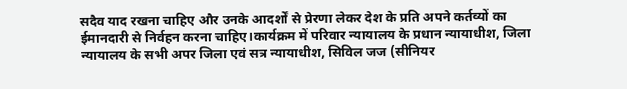सदैव याद रखना चाहिए और उनके आदर्शों से प्रेरणा लेकर देश के प्रति अपने कर्तव्यों का ईमानदारी से निर्वहन करना चाहिए।कार्यक्रम में परिवार न्यायालय के प्रधान न्यायाधीश, जिला न्यायालय के सभी अपर जिला एवं सत्र न्यायाधीश, सिविल जज (सीनियर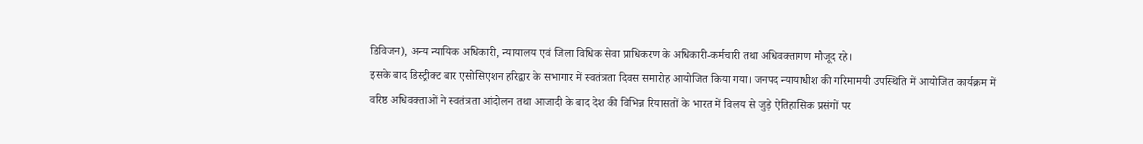डिविजन), अन्य न्यायिक अधिकारी, न्यायालय एवं जिला विधिक सेवा प्राधिकरण के अधिकारी-कर्मचारी तथा अधिवक्तागण मौजूद रहे।
इसके बाद डिस्ट्रीक्ट बार एसोसिएशन हरिद्वार के सभागार में स्वतंत्रता दिवस समारोह आयोजित किया गया। जनपद न्यायाधीश की गरिमामयी उपस्थिति में आयोजित कार्यक्रम में वरिष्ठ अधिवक्ताओं ने स्वतंत्रता आंदोलन तथा आजादी के बाद देश की विभिन्न रियासतों के भारत में विलय से जुड़े ऐतिहासिक प्रसंगों पर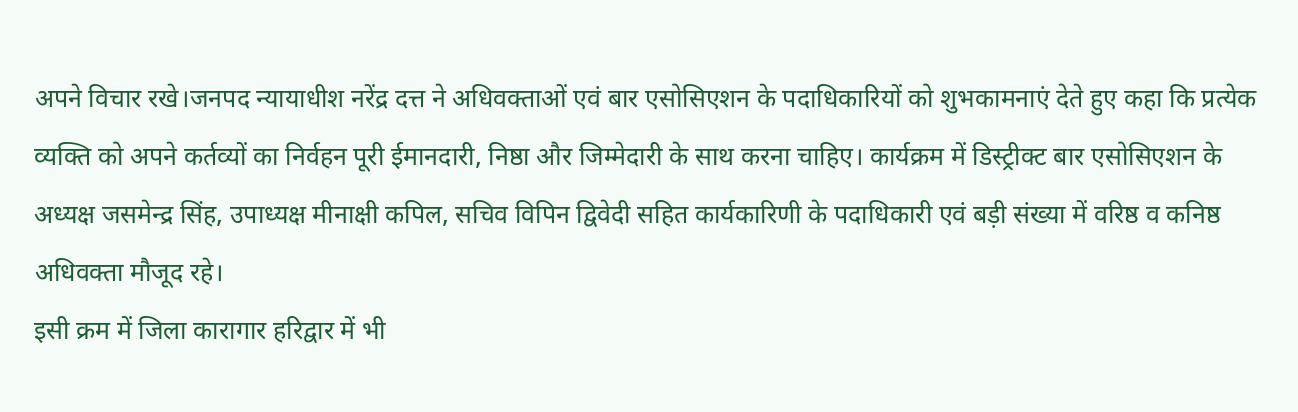अपने विचार रखे।जनपद न्यायाधीश नरेंद्र दत्त ने अधिवक्ताओं एवं बार एसोसिएशन के पदाधिकारियों को शुभकामनाएं देते हुए कहा कि प्रत्येक व्यक्ति को अपने कर्तव्यों का निर्वहन पूरी ईमानदारी, निष्ठा और जिम्मेदारी के साथ करना चाहिए। कार्यक्रम में डिस्ट्रीक्ट बार एसोसिएशन के अध्यक्ष जसमेन्द्र सिंह, उपाध्यक्ष मीनाक्षी कपिल, सचिव विपिन द्विवेदी सहित कार्यकारिणी के पदाधिकारी एवं बड़ी संख्या में वरिष्ठ व कनिष्ठ अधिवक्ता मौजूद रहे।
इसी क्रम में जिला कारागार हरिद्वार में भी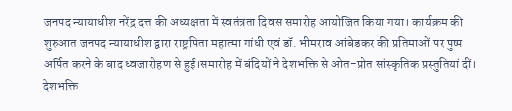जनपद न्यायाधीश नरेंद्र दत्त की अध्यक्षता में स्वतंत्रता दिवस समारोह आयोजित किया गया। कार्यक्रम की शुरुआत जनपद न्यायाधीश द्वारा राष्ट्रपिता महात्मा गांधी एवं डॉ. भीमराव आंबेडकर की प्रतिमाओं पर पुष्प अर्पित करने के बाद ध्वजारोहण से हुई।समारोह में बंदियों ने देशभक्ति से ओत-प्रोत सांस्कृतिक प्रस्तुतियां दीं। देशभक्ति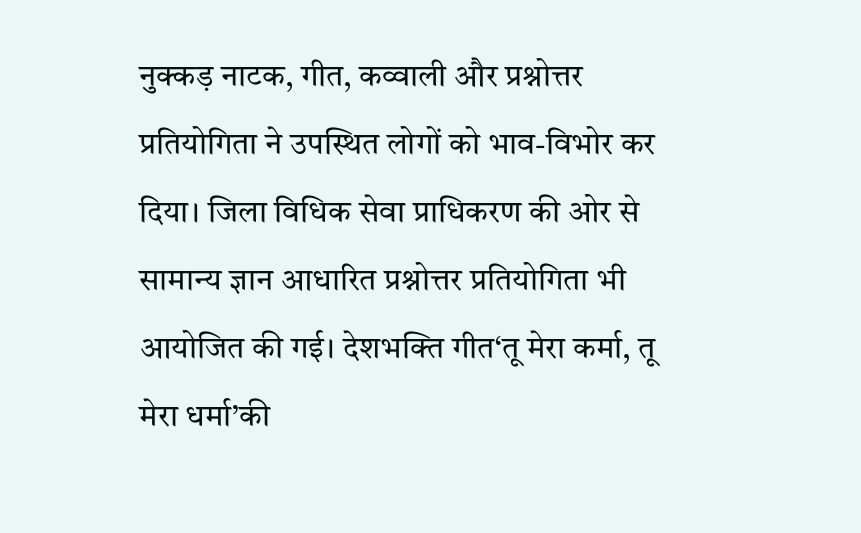नुक्कड़ नाटक, गीत, कव्वाली और प्रश्नोत्तर प्रतियोगिता ने उपस्थित लोगों को भाव-विभोर कर दिया। जिला विधिक सेवा प्राधिकरण की ओर से सामान्य ज्ञान आधारित प्रश्नोत्तर प्रतियोगिता भी आयोजित की गई। देशभक्ति गीत‘तू मेरा कर्मा, तू मेरा धर्मा’की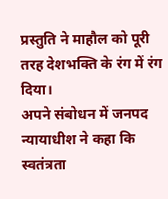प्रस्तुति ने माहौल को पूरी तरह देशभक्ति के रंग में रंग दिया।
अपने संबोधन में जनपद न्यायाधीश ने कहा कि स्वतंत्रता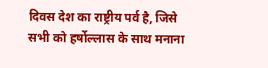दिवस देश का राष्ट्रीय पर्व है, जिसे सभी को हर्षोल्लास के साथ मनाना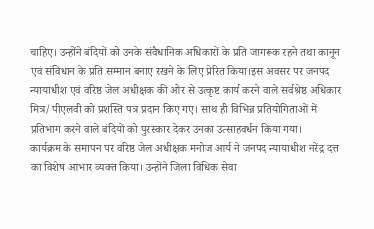चाहिए। उन्होंने बंदियों को उनके संवैधानिक अधिकारों के प्रति जागरूक रहने तथा कानून एवं संविधान के प्रति सम्मान बनाए रखने के लिए प्रेरित किया।इस अवसर पर जनपद न्यायाधीश एवं वरिष्ठ जेल अधीक्षक की ओर से उत्कृष्ट कार्य करने वाले सर्वश्रेष्ठ अधिकार मित्र/पीएलवी को प्रशस्ति पत्र प्रदान किए गए। साथ ही विभिन्न प्रतियोगिताओं में प्रतिभाग करने वाले बंदियों को पुरस्कार देकर उनका उत्साहवर्धन किया गया।
कार्यक्रम के समापन पर वरिष्ठ जेल अधीक्षक मनोज आर्य ने जनपद न्यायाधीश नरेंद्र दत्त का विशेष आभार व्यक्त किया। उन्होंने जिला विधिक सेवा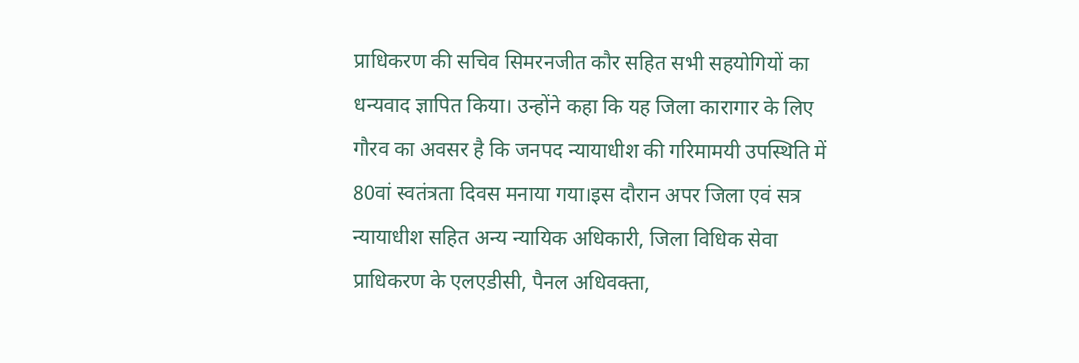प्राधिकरण की सचिव सिमरनजीत कौर सहित सभी सहयोगियों का धन्यवाद ज्ञापित किया। उन्होंने कहा कि यह जिला कारागार के लिए गौरव का अवसर है कि जनपद न्यायाधीश की गरिमामयी उपस्थिति में 80वां स्वतंत्रता दिवस मनाया गया।इस दौरान अपर जिला एवं सत्र न्यायाधीश सहित अन्य न्यायिक अधिकारी, जिला विधिक सेवा प्राधिकरण के एलएडीसी, पैनल अधिवक्ता,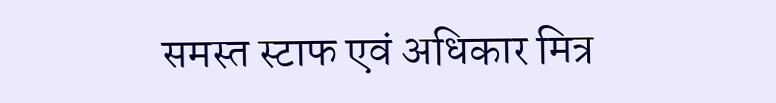समस्त स्टाफ एवं अधिकार मित्र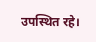उपस्थित रहे।